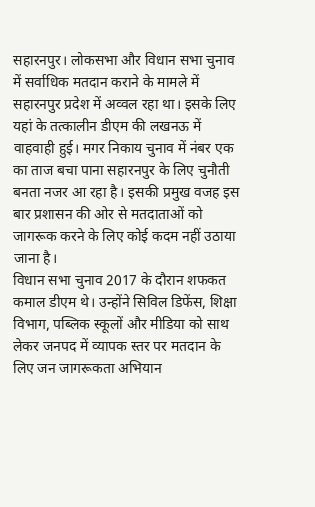सहारनपुर। लोकसभा और विधान सभा चुनाव में सर्वाधिक मतदान कराने के मामले में सहारनपुर प्रदेश में अव्वल रहा था। इसके लिए यहां के तत्कालीन डीएम की लखनऊ में वाहवाही हुई। मगर निकाय चुनाव में नंबर एक का ताज बचा पाना सहारनपुर के लिए चुनौती बनता नजर आ रहा है। इसकी प्रमुख वजह इस बार प्रशासन की ओर से मतदाताओं को जागरूक करने के लिए कोई कदम नहीं उठाया जाना है।
विधान सभा चुनाव 2017 के दौरान शफकत कमाल डीएम थे। उन्होंने सिविल डिफेंस, शिक्षा विभाग, पब्लिक स्कूलों और मीडिया को साथ लेकर जनपद में व्यापक स्तर पर मतदान के लिए जन जागरूकता अभियान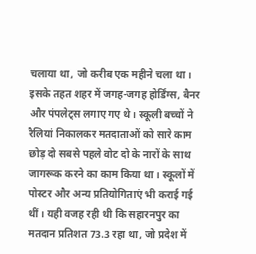चलाया था, जो करीब एक महीने चला था। इसके तहत शहर में जगह-जगह होर्डिंग्स, बैनर और पंपलेट्स लगाए गए थे। स्कूली बच्चों ने रैलियां निकालकर मतदाताओं को सारे काम छोड़ दो सबसे पहले वोट दो के नारों के साथ जागरूक करने का काम किया था। स्कूलों में पोस्टर और अन्य प्रतियोगिताएं भी कराई गई थीं। यही वजह रही थी कि सहारनपुर का मतदान प्रतिशत 73.3 रहा था, जो प्रदेश में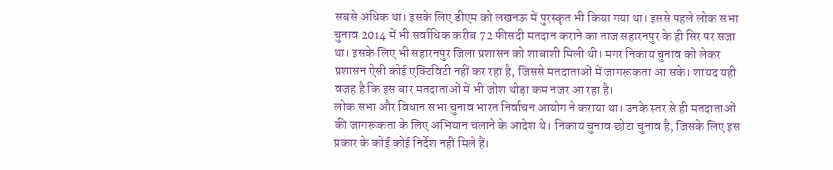सबसे अधिक था। इसके लिए डीएम को लखनऊ में पुरस्कृत भी किया गया था। इससे पहले लोक सभा चुनाव 2014 में भी सर्वाधिक करीब 72 फीसदी मतदान कराने का ताज सहारनपुर के ही सिर पर सजा था। इसके लिए भी सहारनपुर जिला प्रशासन को शाबाशी मिली थी। मगर निकाय चुनाव को लेकर प्रशासन ऐसी कोई एक्टिविटी नहीं कर रहा है, जिससे मतदाताओं में जागरूकता आ सके। शायद यही वजह है कि इस बार मतदाताओं में भी जोश थोड़ा कम नजर आ रहा है।
लोक सभा और विधान सभा चुनाव भारत निर्वाचन आयोग ने कराया था। उनके स्तर से ही मतदाताओं की जागरूकता के लिए अभियान चलाने के आदेश थे। निकाय चुनाव छोटा चुनाव है, जिसके लिए इस प्रकार के कोई कोई निर्देश नहीं मिले हैं।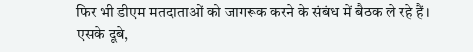फिर भी डीएम मतदाताओं को जागरूक करने के संबंध में बैठक ले रहे हैं।
एसके दूबे,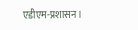एडीएम-प्रशासन।